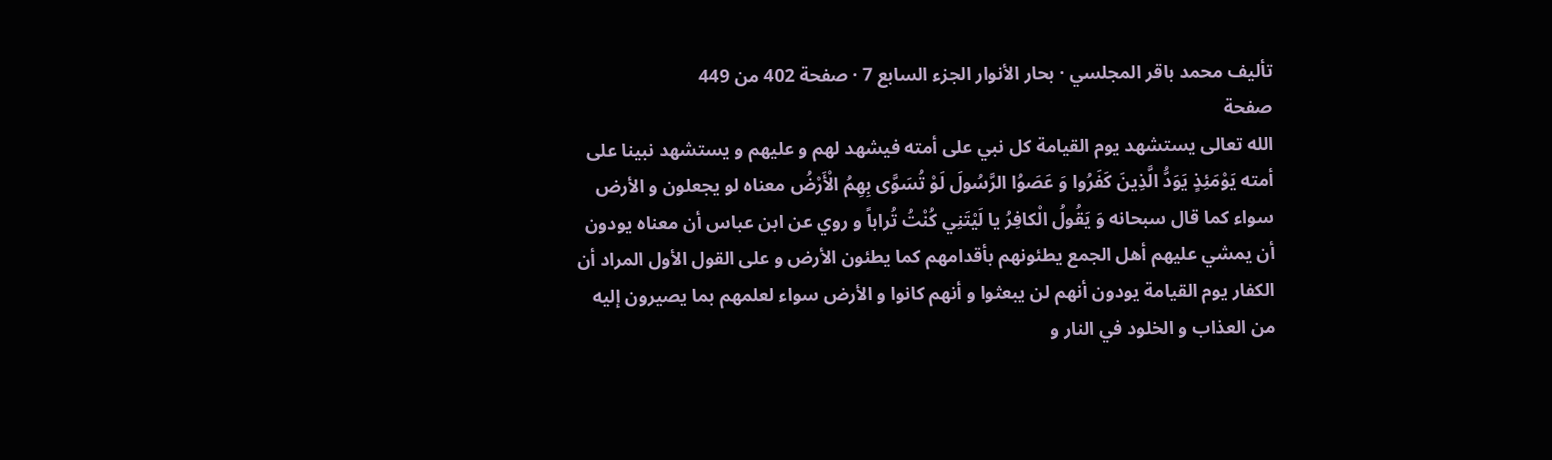تأليف محمد باقر المجلسي · بحار الأنوار الجزء السابع 7 · صفحة 402 من 449
صفحة
الله تعالى يستشهد يوم القيامة كل نبي على أمته فيشهد لهم و عليهم و يستشهد نبينا على أمته يَوْمَئِذٍ يَوَدُّ الَّذِينَ كَفَرُوا وَ عَصَوُا الرَّسُولَ لَوْ تُسَوَّى بِهِمُ الْأَرْضُ معناه لو يجعلون و الأرض سواء كما قال سبحانه وَ يَقُولُ الْكافِرُ يا لَيْتَنِي كُنْتُ تُراباً و روي عن ابن عباس أن معناه يودون أن يمشي عليهم أهل الجمع يطئونهم بأقدامهم كما يطئون الأرض و على القول الأول المراد أن الكفار يوم القيامة يودون أنهم لن يبعثوا و أنهم كانوا و الأرض سواء لعلمهم بما يصيرون إليه من العذاب و الخلود في النار و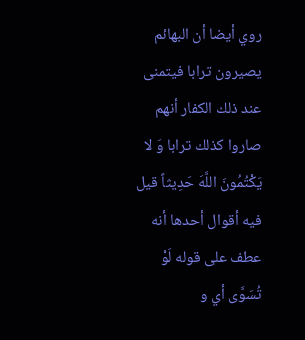روي أيضا أن البهائم يصيرون ترابا فيتمنى عند ذلك الكفار أنهم صاروا كذلك ترابا وَ لا يَكْتُمُونَ اللَّهَ حَدِيثاً قيل فيه أقوال أحدها أنه عطف على قوله لَوْ تُسَوَّى أي و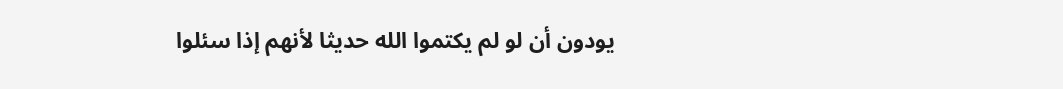يودون أن لو لم يكتموا الله حديثا لأنهم إذا سئلوا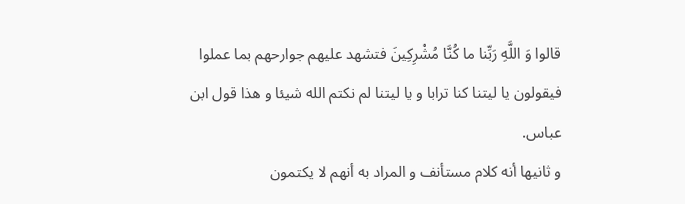قالوا وَ اللَّهِ رَبِّنا ما كُنَّا مُشْرِكِينَ فتشهد عليهم جوارحهم بما عملوا فيقولون يا ليتنا كنا ترابا و يا ليتنا لم نكتم الله شيئا و هذا قول ابن عباس.
و ثانيها أنه كلام مستأنف و المراد به أنهم لا يكتمون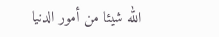الله شيئا من أمور الدنيا